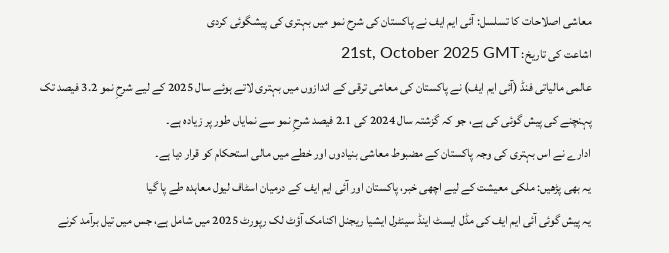معاشی اصلاحات کا تسلسل: آئی ایم ایف نے پاکستان کی شرح نمو میں بہتری کی پیشگوئی کردی
اشاعت کی تاریخ: 21st, October 2025 GMT
عالمی مالیاتی فنڈ (آئی ایم ایف) نے پاکستان کی معاشی ترقی کے اندازوں میں بہتری لاتے ہوئے سال 2025 کے لیے شرحِ نمو 3.2 فیصد تک پہنچنے کی پیش گوئی کی ہے، جو کہ گزشتہ سال 2024 کی 2.1 فیصد شرحِ نمو سے نمایاں طور پر زیادہ ہے۔
ادارے نے اس بہتری کی وجہ پاکستان کے مضبوط معاشی بنیادوں اور خطے میں مالی استحکام کو قرار دیا ہے۔
یہ بھی پڑھیں: ملکی معیشت کے لیے اچھی خبر، پاکستان اور آئی ایم ایف کے درمیان اسٹاف لیول معاہدہ طے پا گیا
یہ پیش گوئی آئی ایم ایف کی مڈل ایسٹ اینڈ سینٹرل ایشیا ریجنل اکنامک آؤٹ لک رپورٹ 2025 میں شامل ہے، جس میں تیل برآمد کرنے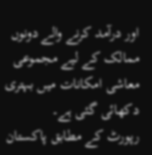اور درآمد کرنے والے دونوں ممالک کے لیے مجموعی معاشی امکانات میں بہتری دکھائی گئی ہے۔
رپورٹ کے مطابق پاکستان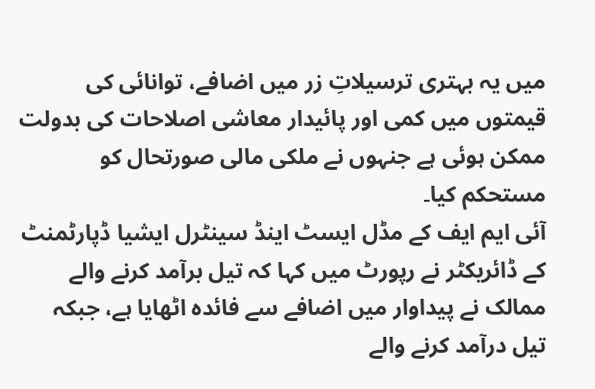میں یہ بہتری ترسیلاتِ زر میں اضافے، توانائی کی قیمتوں میں کمی اور پائیدار معاشی اصلاحات کی بدولت ممکن ہوئی ہے جنہوں نے ملکی مالی صورتحال کو مستحکم کیا۔
آئی ایم ایف کے مڈل ایسٹ اینڈ سینٹرل ایشیا ڈپارٹمنٹ کے ڈائریکٹر نے رپورٹ میں کہا کہ تیل برآمد کرنے والے ممالک نے پیداوار میں اضافے سے فائدہ اٹھایا ہے، جبکہ تیل درآمد کرنے والے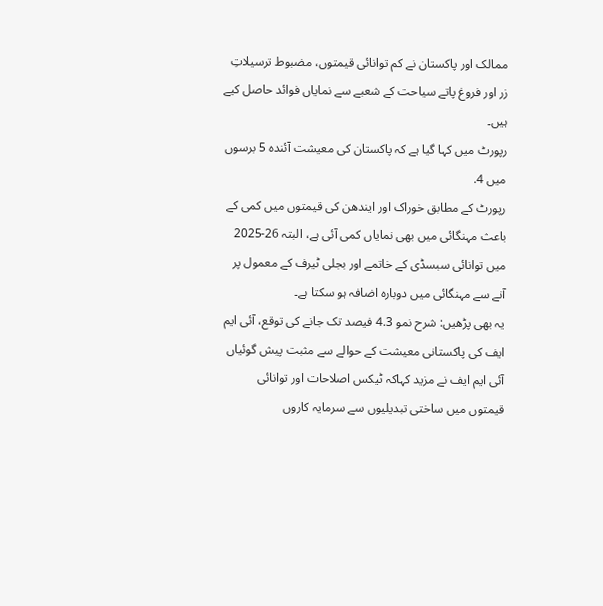ممالک اور پاکستان نے کم توانائی قیمتوں، مضبوط ترسیلاتِ زر اور فروغ پاتے سیاحت کے شعبے سے نمایاں فوائد حاصل کیے ہیں۔
رپورٹ میں کہا گیا ہے کہ پاکستان کی معیشت آئندہ 5 برسوں میں 4.
رپورٹ کے مطابق خوراک اور ایندھن کی قیمتوں میں کمی کے باعث مہنگائی میں بھی نمایاں کمی آئی ہے، البتہ 26-2025 میں توانائی سبسڈی کے خاتمے اور بجلی ٹیرف کے معمول پر آنے سے مہنگائی میں دوبارہ اضافہ ہو سکتا ہے۔
یہ بھی پڑھیں: شرح نمو 4.3 فیصد تک جانے کی توقع، آئی ایم ایف کی پاکستانی معیشت کے حوالے سے مثبت پیش گوئیاں
آئی ایم ایف نے مزید کہاکہ ٹیکس اصلاحات اور توانائی قیمتوں میں ساختی تبدیلیوں سے سرمایہ کاروں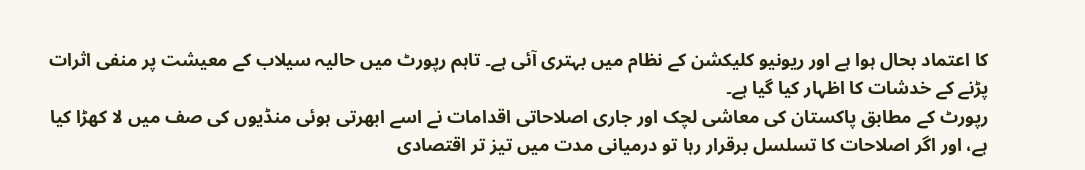کا اعتماد بحال ہوا ہے اور ریونیو کلیکشن کے نظام میں بہتری آئی ہے۔ تاہم رپورٹ میں حالیہ سیلاب کے معیشت پر منفی اثرات پڑنے کے خدشات کا اظہار کیا گیا ہے۔
رپورٹ کے مطابق پاکستان کی معاشی لچک اور جاری اصلاحاتی اقدامات نے اسے ابھرتی ہوئی منڈیوں کی صف میں لا کھڑا کیا ہے، اور اگر اصلاحات کا تسلسل برقرار رہا تو درمیانی مدت میں تیز تر اقتصادی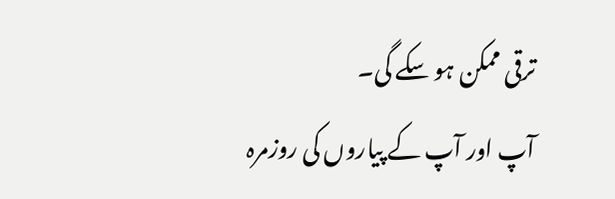ترقی ممکن ہو سکے گی۔
آپ اور آپ کے پیاروں کی روزمرہ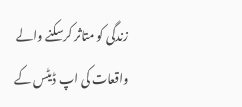زندگی کو متاثر کرسکنے والے واقعات کی اپ ڈیٹس کے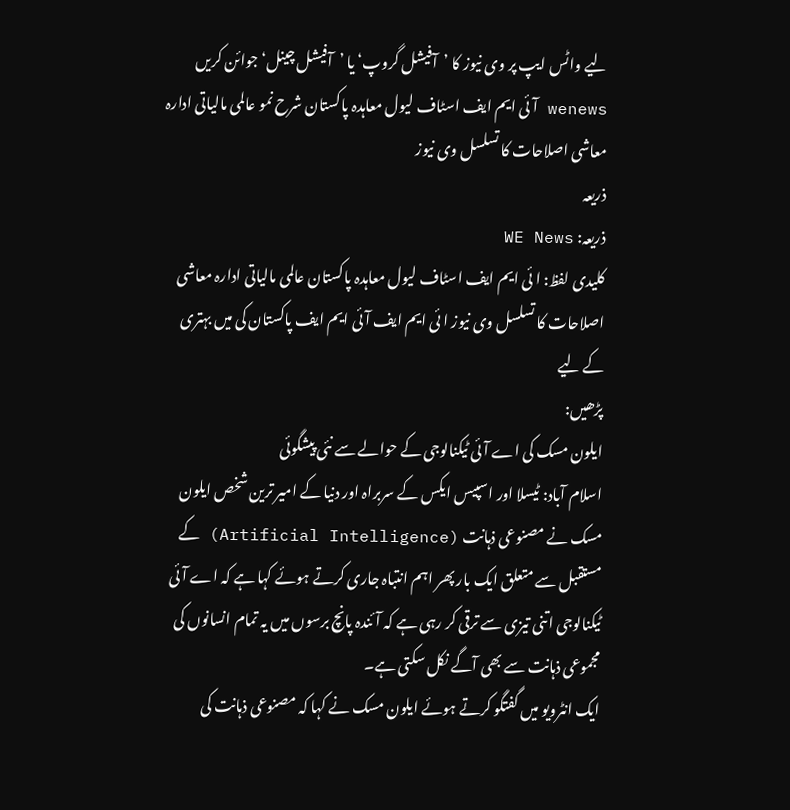لیے واٹس ایپ پر وی نیوز کا ’آفیشل گروپ‘ یا ’آفیشل چینل‘ جوائن کریں
wenews آئی ایم ایف اسٹاف لیول معاہدہ پاکستان شرح نمو عالمی مالیاتی ادارہ معاشی اصلاحات کا تسلسل وی نیوز
ذریعہ
ذریعہ: WE News
کلیدی لفظ: ا ئی ایم ایف اسٹاف لیول معاہدہ پاکستان عالمی مالیاتی ادارہ معاشی اصلاحات کا تسلسل وی نیوز ا ئی ایم ایف آئی ایم ایف پاکستان کی میں بہتری کے لیے
پڑھیں:
ایلون مسک کی اے آئی ٹیکنالوجی کے حوالے سے نئی پیشگوئی
اسلام آباد: ٹیسلا اور اسپیس ایکس کے سربراہ اور دنیا کے امیر ترین شخص ایلون مسک نے مصنوعی ذہانت (Artificial Intelligence) کے مستقبل سے متعلق ایک بار پھر اہم انتباہ جاری کرتے ہوئے کہا ہے کہ اے آئی ٹیکنالوجی اتنی تیزی سے ترقی کر رہی ہے کہ آئندہ پانچ برسوں میں یہ تمام انسانوں کی مجموعی ذہانت سے بھی آگے نکل سکتی ہے۔
ایک انٹرویو میں گفتگو کرتے ہوئے ایلون مسک نے کہا کہ مصنوعی ذہانت کی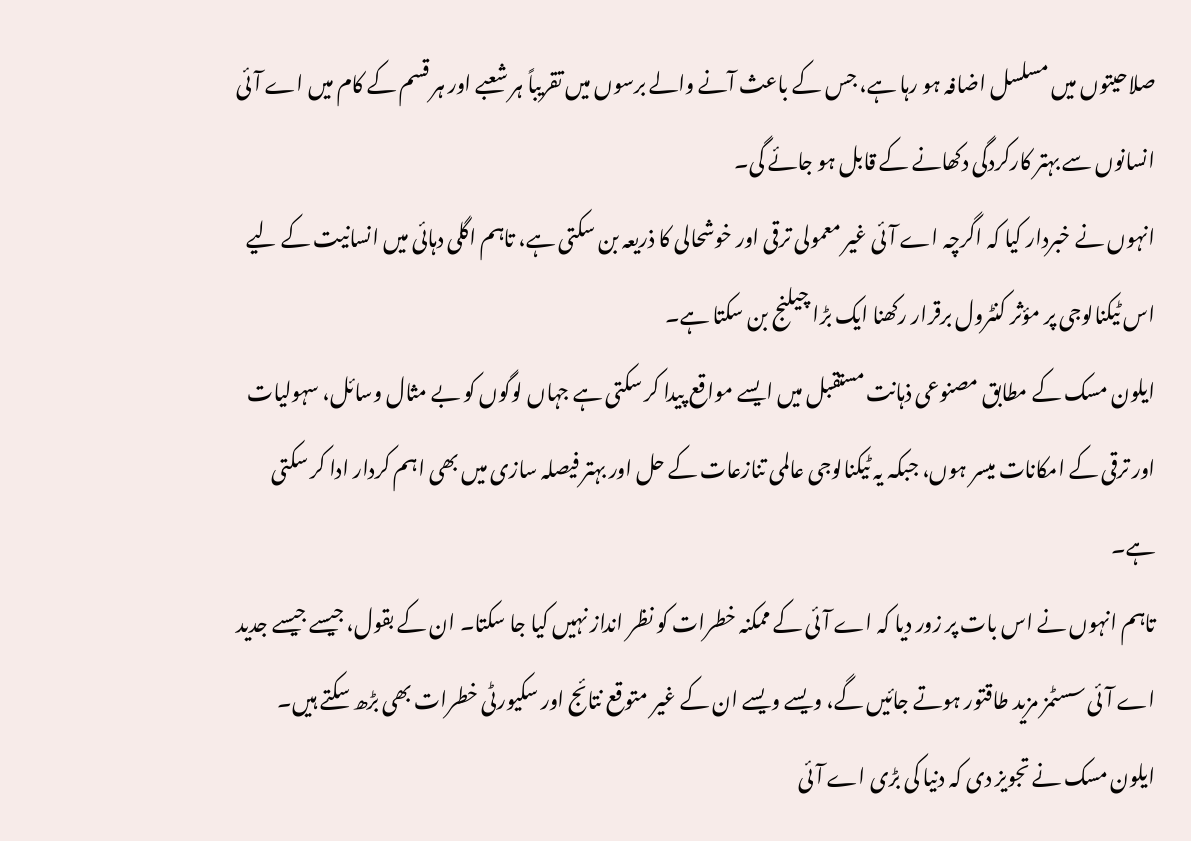صلاحیتوں میں مسلسل اضافہ ہو رہا ہے، جس کے باعث آنے والے برسوں میں تقریباً ہر شعبے اور ہر قسم کے کام میں اے آئی انسانوں سے بہتر کارکردگی دکھانے کے قابل ہو جائے گی۔
انہوں نے خبردار کیا کہ اگرچہ اے آئی غیر معمولی ترقی اور خوشحالی کا ذریعہ بن سکتی ہے، تاہم اگلی دہائی میں انسانیت کے لیے اس ٹیکنالوجی پر مؤثر کنٹرول برقرار رکھنا ایک بڑا چیلنج بن سکتا ہے۔
ایلون مسک کے مطابق مصنوعی ذہانت مستقبل میں ایسے مواقع پیدا کر سکتی ہے جہاں لوگوں کو بے مثال وسائل، سہولیات اور ترقی کے امکانات میسر ہوں، جبکہ یہ ٹیکنالوجی عالمی تنازعات کے حل اور بہتر فیصلہ سازی میں بھی اہم کردار ادا کر سکتی ہے۔
تاہم انہوں نے اس بات پر زور دیا کہ اے آئی کے ممکنہ خطرات کو نظر انداز نہیں کیا جا سکتا۔ ان کے بقول، جیسے جیسے جدید اے آئی سسٹمز مزید طاقتور ہوتے جائیں گے، ویسے ویسے ان کے غیر متوقع نتائج اور سکیورٹی خطرات بھی بڑھ سکتے ہیں۔
ایلون مسک نے تجویز دی کہ دنیا کی بڑی اے آئی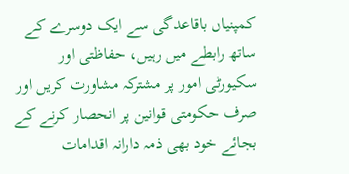کمپنیاں باقاعدگی سے ایک دوسرے کے ساتھ رابطے میں رہیں، حفاظتی اور سکیورٹی امور پر مشترکہ مشاورت کریں اور صرف حکومتی قوانین پر انحصار کرنے کے بجائے خود بھی ذمہ دارانہ اقدامات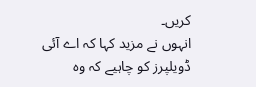کریں۔
انہوں نے مزید کہا کہ اے آئی ڈویلپرز کو چاہیے کہ وہ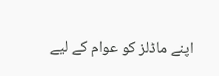اپنے ماڈلز کو عوام کے لیے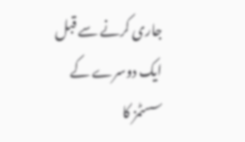جاری کرنے سے قبل ایک دوسرے کے سسٹمز کا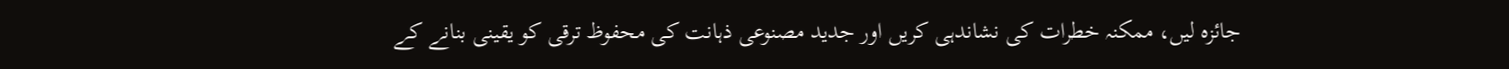جائزہ لیں، ممکنہ خطرات کی نشاندہی کریں اور جدید مصنوعی ذہانت کی محفوظ ترقی کو یقینی بنانے کے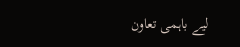لیے باہمی تعاون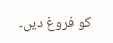کو فروغ دیں۔